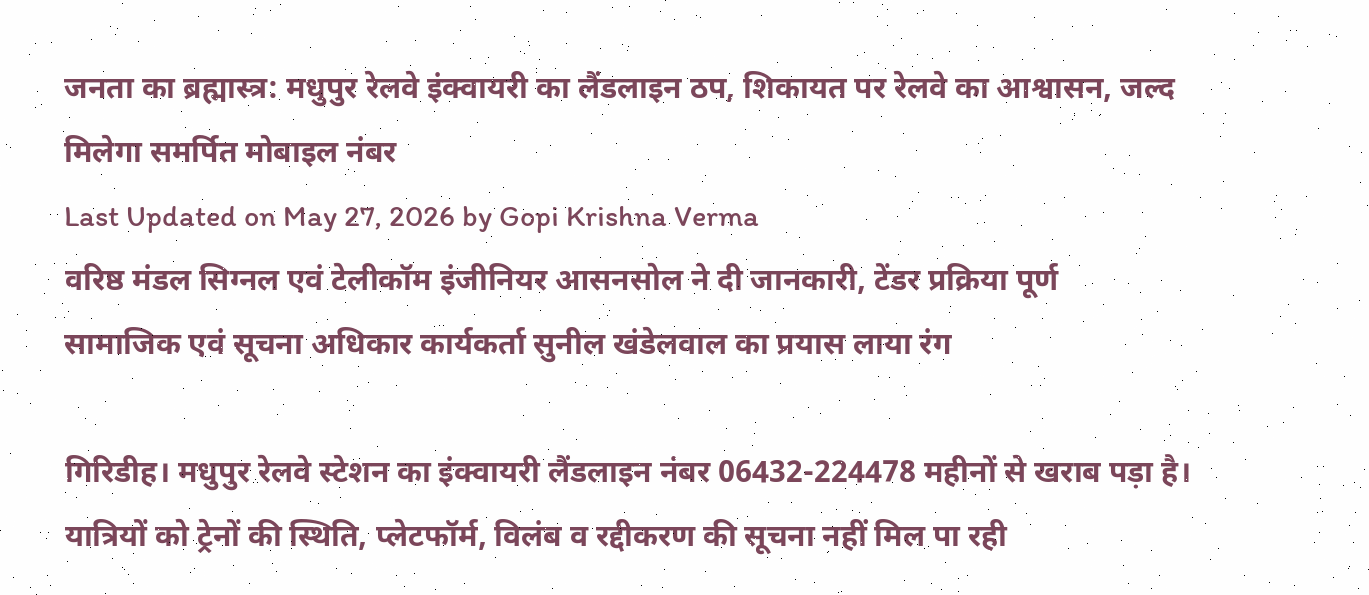जनता का ब्रह्मास्त्र: मधुपुर रेलवे इंक्वायरी का लैंडलाइन ठप, शिकायत पर रेलवे का आश्वासन, जल्द मिलेगा समर्पित मोबाइल नंबर
Last Updated on May 27, 2026 by Gopi Krishna Verma
वरिष्ठ मंडल सिग्नल एवं टेलीकॉम इंजीनियर आसनसोल ने दी जानकारी, टेंडर प्रक्रिया पूर्ण
सामाजिक एवं सूचना अधिकार कार्यकर्ता सुनील खंडेलवाल का प्रयास लाया रंग

गिरिडीह। मधुपुर रेलवे स्टेशन का इंक्वायरी लैंडलाइन नंबर 06432-224478 महीनों से खराब पड़ा है। यात्रियों को ट्रेनों की स्थिति, प्लेटफॉर्म, विलंब व रद्दीकरण की सूचना नहीं मिल पा रही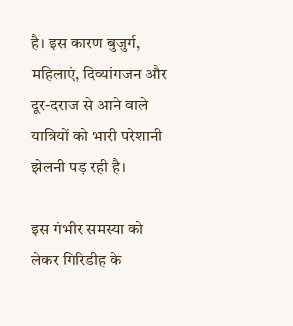है। इस कारण बुजुर्ग, महिलाएं, दिव्यांगजन और दूर-दराज से आने वाले यात्रियों को भारी परेशानी झेलनी पड़ रही है।

इस गंभीर समस्या को लेकर गिरिडीह के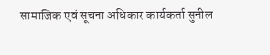सामाजिक एवं सूचना अधिकार कार्यकर्ता सुनील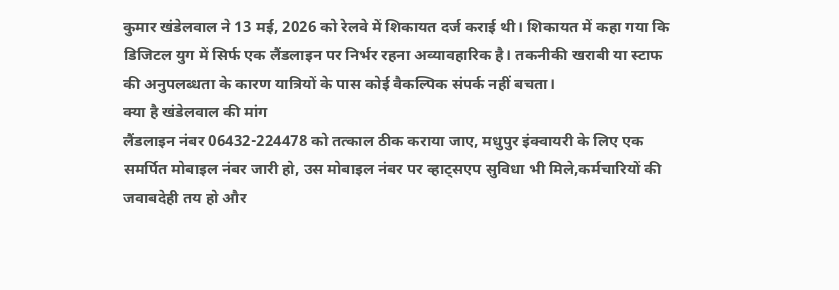कुमार खंडेलवाल ने 13 मई, 2026 को रेलवे में शिकायत दर्ज कराई थी। शिकायत में कहा गया कि डिजिटल युग में सिर्फ एक लैंडलाइन पर निर्भर रहना अव्यावहारिक है। तकनीकी खराबी या स्टाफ की अनुपलब्धता के कारण यात्रियों के पास कोई वैकल्पिक संपर्क नहीं बचता।
क्या है खंडेलवाल की मांग
लैंडलाइन नंबर 06432-224478 को तत्काल ठीक कराया जाए, मधुपुर इंक्वायरी के लिए एक समर्पित मोबाइल नंबर जारी हो, उस मोबाइल नंबर पर व्हाट्सएप सुविधा भी मिले,कर्मचारियों की जवाबदेही तय हो और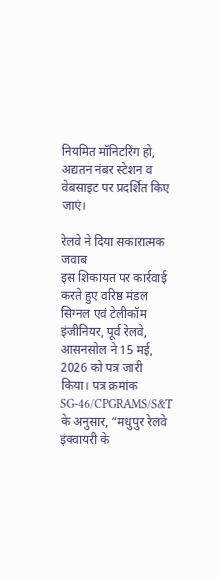नियमित मॉनिटरिंग हो, अद्यतन नंबर स्टेशन व वेबसाइट पर प्रदर्शित किए जाएं।

रेलवे ने दिया सकारात्मक जवाब
इस शिकायत पर कार्रवाई करते हुए वरिष्ठ मंडल सिग्नल एवं टेलीकॉम इंजीनियर, पूर्व रेलवे, आसनसोल ने 15 मई, 2026 को पत्र जारी किया। पत्र क्रमांक SG-46/CPGRAMS/S&T के अनुसार, “मधुपुर रेलवे इंक्वायरी के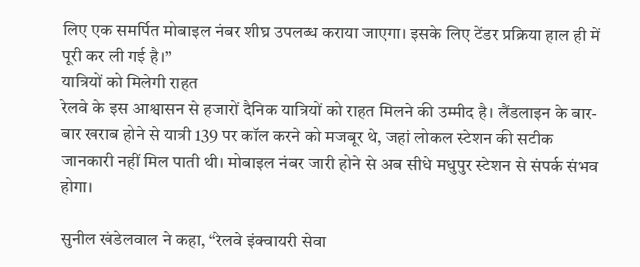लिए एक समर्पित मोबाइल नंबर शीघ्र उपलब्ध कराया जाएगा। इसके लिए टेंडर प्रक्रिया हाल ही में पूरी कर ली गई है।”
यात्रियों को मिलेगी राहत
रेलवे के इस आश्वासन से हजारों दैनिक यात्रियों को राहत मिलने की उम्मीद है। लैंडलाइन के बार-बार खराब होने से यात्री 139 पर कॉल करने को मजबूर थे, जहां लोकल स्टेशन की सटीक जानकारी नहीं मिल पाती थी। मोबाइल नंबर जारी होने से अब सीधे मधुपुर स्टेशन से संपर्क संभव होगा।

सुनील खंडेलवाल ने कहा, “रेलवे इंक्वायरी सेवा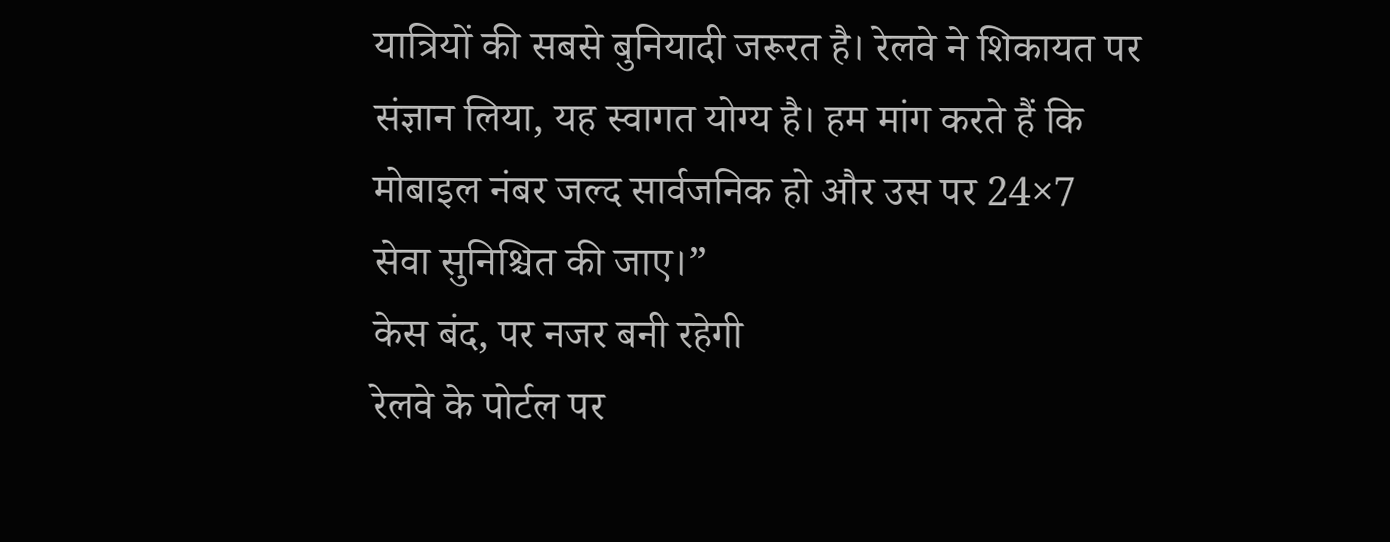यात्रियों की सबसे बुनियादी जरूरत है। रेलवे ने शिकायत पर संज्ञान लिया, यह स्वागत योग्य है। हम मांग करते हैं कि मोबाइल नंबर जल्द सार्वजनिक हो और उस पर 24×7 सेवा सुनिश्चित की जाए।”
केस बंद, पर नजर बनी रहेगी
रेलवे के पोर्टल पर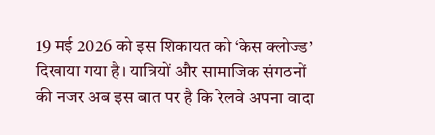19 मई 2026 को इस शिकायत को ‘केस क्लोज्ड’ दिखाया गया है। यात्रियों और सामाजिक संगठनों की नजर अब इस बात पर है कि रेलवे अपना वादा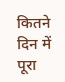कितने दिन में पूरा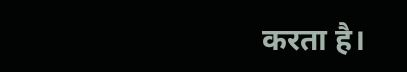करता है।